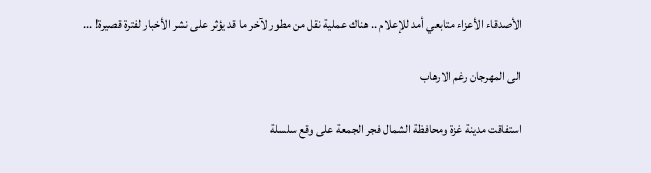الأصدقاء الأعزاء متابعي أمد للإعلام .. هناك عملية نقل من مطور لآخر ما قد يؤثر على نشر الأخبار لفترة قصيرة! ...

الى المهرجان رغم الارهاب

استفاقت مدينة غزة ومحافظة الشمال فجر الجمعة على وقع سلسلة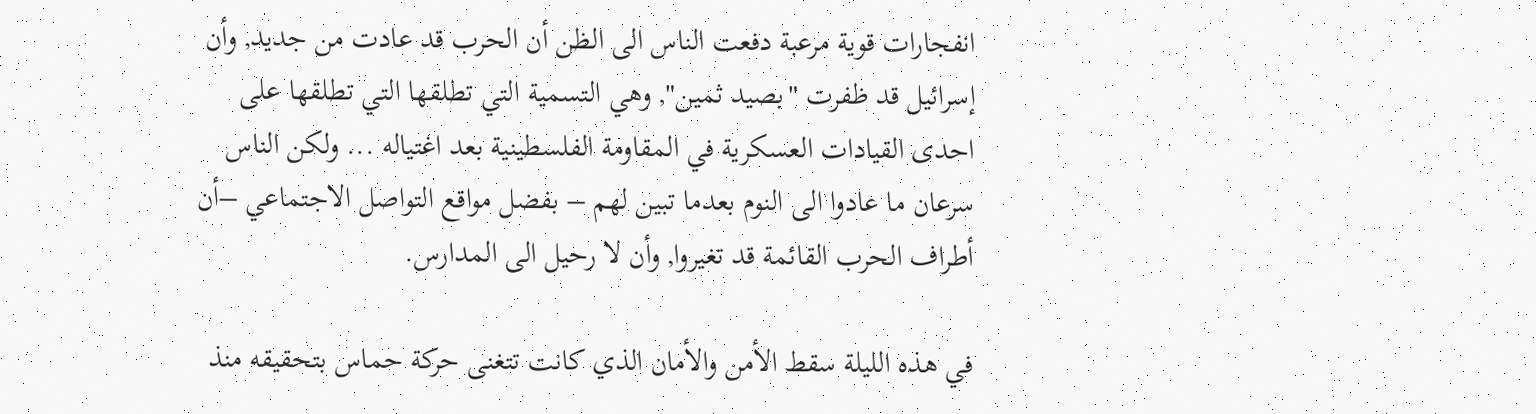انفجارات قوية مرعبة دفعت الناس الى الظن أن الحرب قد عادت من جديد, وأن إسرائيل قد ظفرت "بصيد ثمين", وهي التسمية التي تطلقها التي تطلقها على احدى القيادات العسكرية في المقاومة الفلسطينية بعد اغتياله ... ولكن الناس سرعان ما عادوا الى النوم بعدما تبين لهم – بفضل مواقع التواصل الاجتماعي –أن أطراف الحرب القائمة قد تغيروا, وأن لا رحيل الى المدارس.

في هذه الليلة سقط الأمن والأمان الذي كانت تتغنى حركة حماس بتحقيقه منذ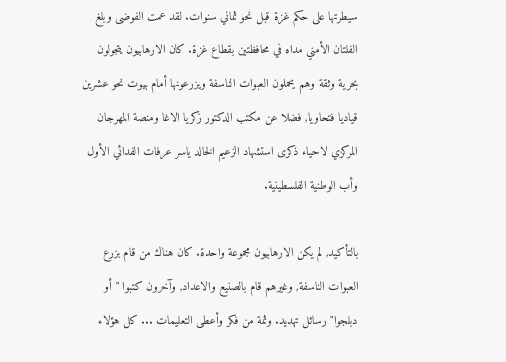سيطرتها على حكم غزة قبل نحو ثماني سنوات. لقد عمت الفوضى وبلغ الفلتان الأمني مداه في محافظتين بقطاع غزة. كان الارهابيون يتجولون بحرية وثقة وهم يحملون العبوات الناسفة ويزرعونها أمام بيوت نحو عشرين قياديا فتحاويا, فضلا عن مكتب الدكتور زكريا الاغا ومنصة المهرجان المركزي لاحياء ذكرى استشهاد الزعيم الخالد ياسر عرفات الفدائي الأول وأب الوطنية الفلسطينية.

بالتأكيد, لم يكن الارهابيون مجموعة واحدة. كان هناك من قام بزرع العبوات الناسفة, وغيرهم قام بالصنيع والاعداد, وآخرون كتبوا "أو دبلجوا" رسائل تهديد. وثمة من فكر وأعطى التعليمات ... كل هؤلاء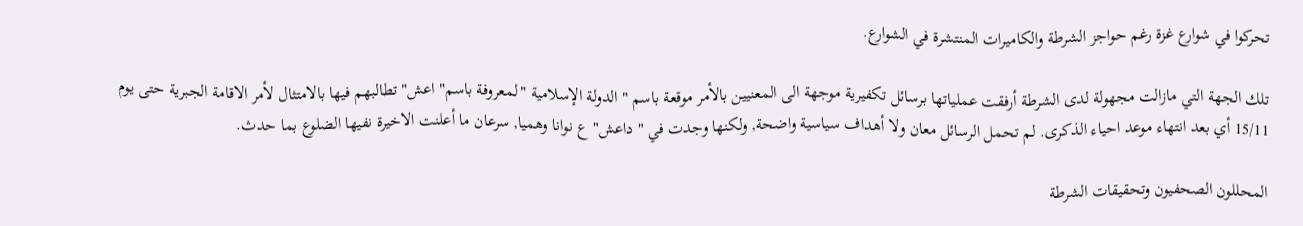تحركوا في شوارع غزة رغم حواجز الشرطة والكاميرات المنتشرة في الشوارع.

تلك الجهة التي مازالت مجهولة لدى الشرطة أرفقت عملياتها برسائل تكفيرية موجهة الى المعنيين بالأمر موقعة باسم " الدولة الإسلامية "لمعروفة باسم" اعش" تطالبهم فيها بالامتثال لأمر الاقامة الجبرية حتى يوم 15/11 أي بعد انتهاء موعد احياء الذكرى. لم تحمل الرسائل معان ولا أهداف سياسية واضحة, ولكنها وجدت في "داعش"ع نوانا وهميا, سرعان ما أعلنت الاخيرة نفيها الضلوع بما حدث.

المحللون الصحفيون وتحقيقات الشرطة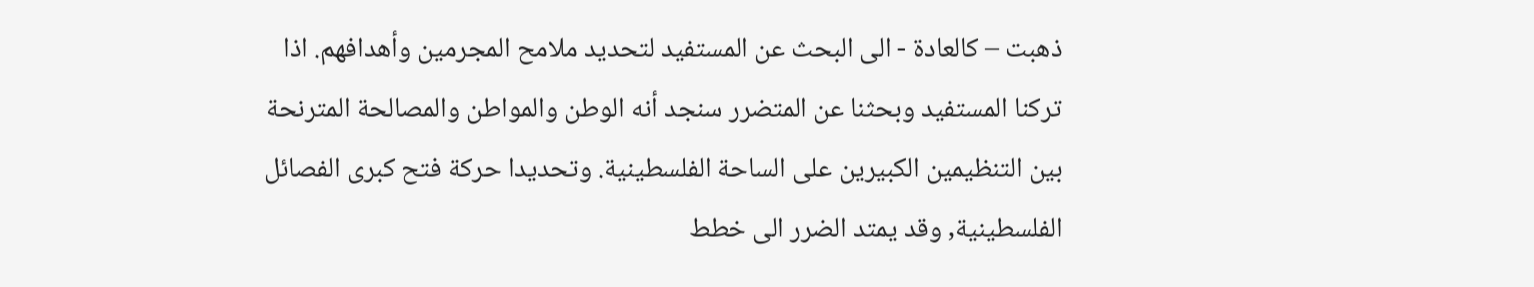ذهبت – كالعادة - الى البحث عن المستفيد لتحديد ملامح المجرمين وأهدافهم. اذا تركنا المستفيد وبحثنا عن المتضرر سنجد أنه الوطن والمواطن والمصالحة المترنحة بين التنظيمين الكبيرين على الساحة الفلسطينية. وتحديدا حركة فتح كبرى الفصائل الفلسطينية, وقد يمتد الضرر الى خطط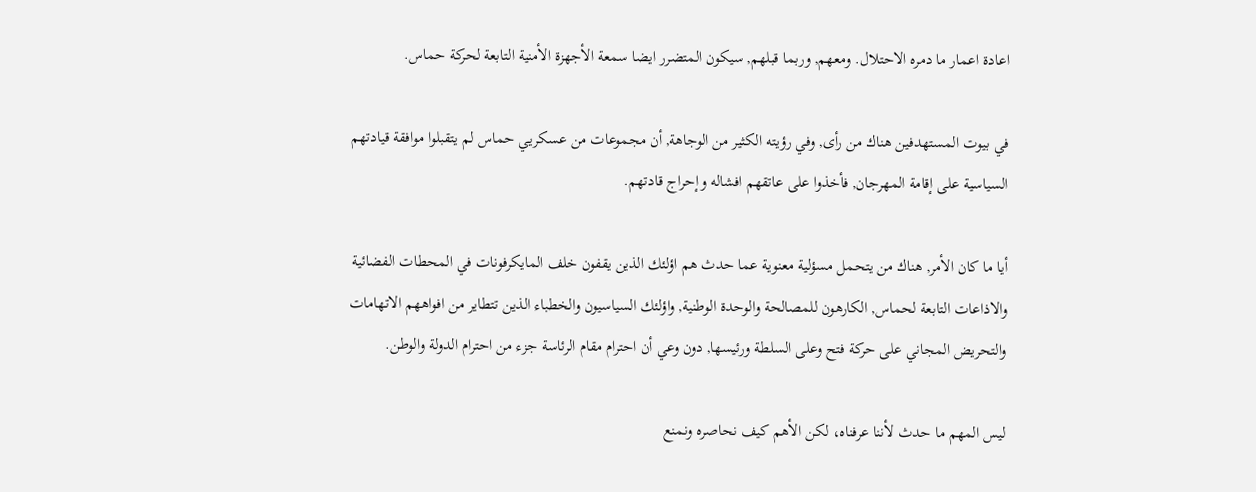اعادة اعمار ما دمره الاحتلال. ومعهم, وربما قبلهم, سيكون المتضرر ايضا سمعة الأجهزة الأمنية التابعة لحركة حماس.

في بيوت المستهدفين هناك من رأى, وفي رؤيته الكثير من الوجاهة, أن مجموعات من عسكريي حماس لم يتقبلوا موافقة قيادتهم السياسية على إقامة المهرجان, فأخذوا على عاتقهم افشاله وإحراج قادتهم.

أيا ما كان الأمر, هناك من يتحمل مسؤلية معنوية عما حدث هم اؤلئك الذين يقفون خلف المايكرفونات في المحطات الفضائية والاذاعات التابعة لحماس, الكارهون للمصالحة والوحدة الوطنية, واؤلئك السياسيون والخطباء الذين تتطاير من افواههم الاتهامات والتحريض المجاني على حركة فتح وعلى السلطة ورئيسها, دون وعي أن احترام مقام الرئاسة جزء من احترام الدولة والوطن.

ليس المهم ما حدث لأننا عرفناه، لكن الأهم كيف نحاصره ونمنع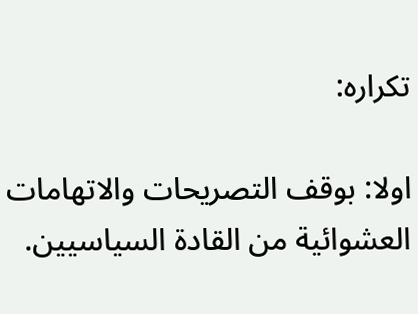تكراره:

اولا: بوقف التصريحات والاتهامات العشوائية من القادة السياسيين.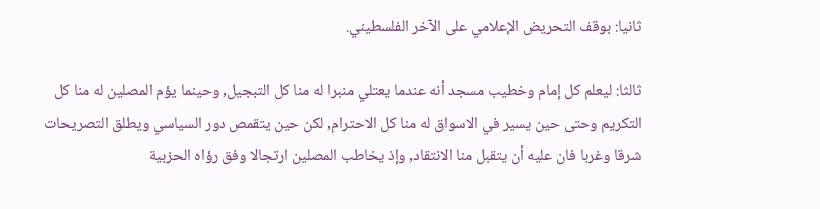ثانيا: بوقف التحريض الإعلامي على الآخر الفلسطيني.

ثالثا: ليعلم كل إمام وخطيب مسجد أنه عندما يعتلي منبرا له منا كل التبجيل, وحينما يؤم المصلين له منا كل التكريم وحتى حين يسير في الاسواق له منا كل الاحترام, لكن حين يتقمص دور السياسي ويطلق التصريحات شرقا وغربا فان عليه أن يتقبل منا الانتقاد, وإذ يخاطب المصلين ارتجالا وفق رؤاه الحزبية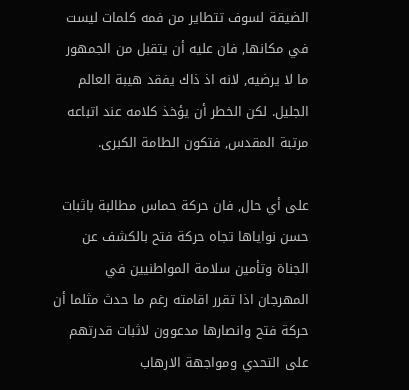الضيقة لسوف تتطاير من فمه كلمات ليست في مكانها, فان عليه أن يتقبل من الجمهور ما لا يرضيه, لانه اذ ذاك يفقد هيبة العالم الجليل. لكن الخطر أن يؤخذ كلامه عند اتباعه مرتبة المقدس, فتكون الطامة الكبرى.

على أي حال, فان حركة حماس مطالبة باثبات حسن نواياها تجاه حركة فتح بالكشف عن الجناة وتأمين سلامة المواطنيين في المهرجان اذا تقرر اقامته رغم ما حدث مثلما أن حركة فتح وانصارها مدعوون لاثبات قدرتهم على التحدي ومواجهة الارهاب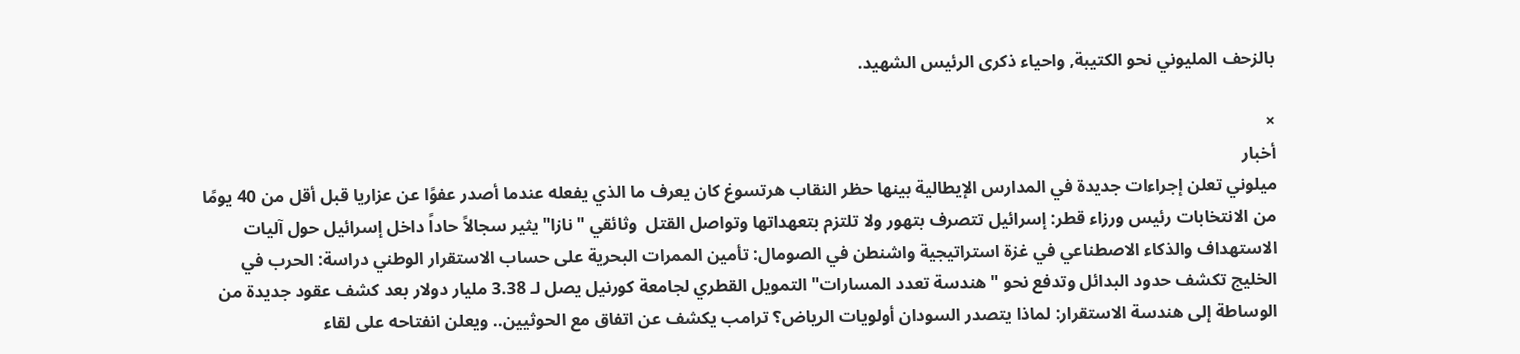بالزحف المليوني نحو الكتيبة, واحياء ذكرى الرئيس الشهيد.

×
أخبار
ميلوني تعلن إجراءات جديدة في المدارس الإيطالية بينها حظر النقاب هرتسوغ كان يعرف ما الذي يفعله عندما أصدر عفوًا عن عزاريا قبل أقل من 40 يومًا من الانتخابات رئيس ورزاء قطر: إسرائيل تتصرف بتهور ولا تلتزم بتعهداتها وتواصل القتل  وثائقي "نازا" يثير سجالاً حاداً داخل إسرائيل حول آليات الاستهداف والذكاء الاصطناعي في غزة استراتيجية واشنطن في الصومال: تأمين الممرات البحرية على حساب الاستقرار الوطني دراسة: الحرب في الخليج تكشف حدود البدائل وتدفع نحو "هندسة تعدد المسارات" التمويل القطري لجامعة كورنيل يصل لـ 3.38 مليار دولار بعد كشف عقود جديدة من الوساطة إلى هندسة الاستقرار: لماذا يتصدر السودان أولويات الرياض؟ ترامب يكشف عن اتفاق مع الحوثيين.. ويعلن انفتاحه على لقاء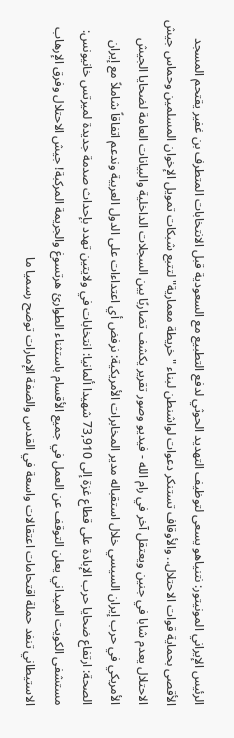الرئيس الإيراني المونيتور: نتنياهو يسعى لتوظيف التهديد الحوثي لدفع التطبيع مع السعودية قبل الانتخابات المتطرف بن غفير يقتحم المسجد الأقصى بحماية قوات الاحتلال.. والأوقاف تستنكر دعوات لواشنطن لبناء "خريطة معمارية" لتتبع شبكات تمويل الإخوان المسلمين وحماس جيش الاحتلال يعدم شابا في جنين ويعتقل آخر في رام الله - فيديو وصور تقرير يكشف تضاربًا بين السجلات الداخلية والبيانات العامة لضحايا الجيش الأمريكي في حرب إيران السيسي خلال استقباله مدير المخابرات الأمريكية: نرفض أي اعتداءات على الدول العربية وندعم اتفاقاً شاملاً مع إيران الصحة: ارتفاع ضحايا حرب الإبادة على قطاع غزة إلى 73,910 شهيدا ألمانيا: انتخابات في ولايتين تهدد بإحداث صدمة جديدة لميرتس خانيونس: مستشفى الكويت الميداني يعلن التوقف عن العمل في جميع الأقسام باستثناء الطوارئ هرتسوغ والجريمة المركبة! جيش الاحتلال وفرق الإرهاب الاستيطاني تنفد حملة اقتحامات اعتقالات واسعة في القدس والضفة الإمارات توضح رسميا ما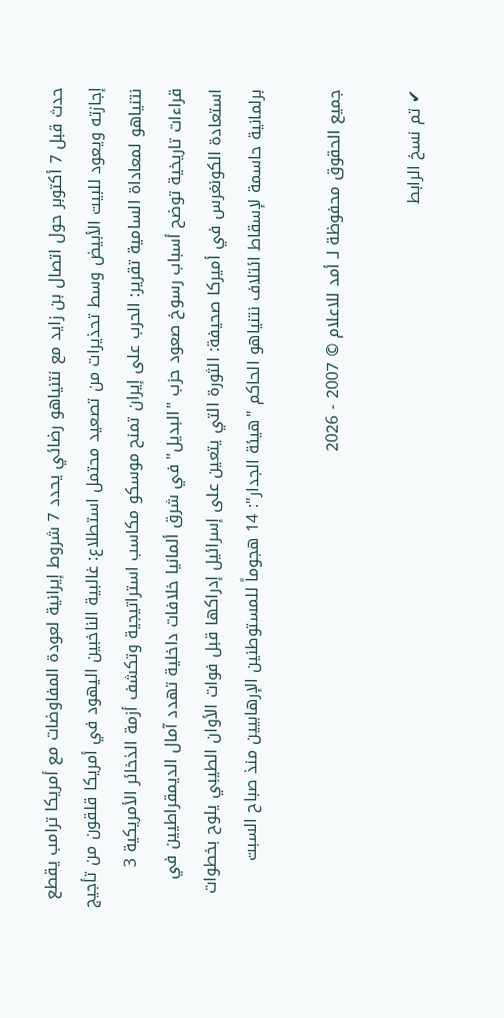حدث قبل 7 أكتوبر حول اتصال بن زايد مع نتنياهو رضائي يحدد 7 شروط إيرانية لعودة المفاوضات مع أمريكا ترامب يقطع إجازته ويعود للبيت الأبيض وسط تحذيرات من تصعيد محتمل استطلاع: غالبية الناخبين اليهود في أمريكا قلقون من تأجيج نتنياهو لمعاداة السامية تقرير: الحرب على إيران تمنح موسكو مكاسب استراتيجية وتكشف أزمة الذخائر الأمريكية 3 قراءات تاريخية توضح أسباب رسوخ صعود حزب "البديل" في شرق ألمانيا خلافات داخلية تهدد آمال الديمقراطيين في استعادة الكونغرس في أميركا صحيفة: الثورة التي يتعين على إسرائيل إدراكها قبل فوات الأوان الطيبي يلوح بخطوات برلمانية حاسمة لإسقاط ائتلاف نتنياهو الحاكم "هيئة الجدار": 14 هجوماً للمستوطنين الإرهابيين منذ صباح السبت

جميع الحقوق محفوظة لـ أمد للاعلام © 2007 - 2026

✔ تم نسخ الرابط